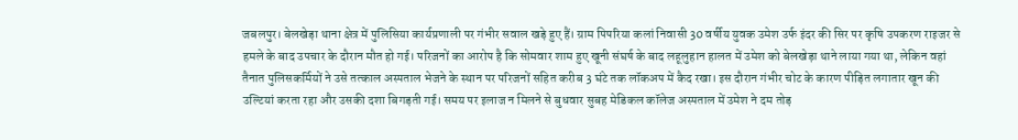जबलपुर। बेलखेड़ा थाना क्षेत्र में पुलिसिया कार्यप्रणाली पर गंभीर सवाल खड़े हुए हैं। ग्राम पिपरिया कलां निवासी 30 वर्षीय युवक उमेश उर्फ इंदर की सिर पर कृषि उपकरण राइजर से हमले के बाद उपचार के दौरान मौत हो गई। परिजनों का आरोप है कि सोमवार शाम हुए खूनी संघर्ष के बाद लहूलुहान हालत में उमेश को बेलखेड़ा थाने लाया गया था, लेकिन वहां तैनात पुलिसकर्मियों ने उसे तत्काल अस्पताल भेजने के स्थान पर परिजनों सहित करीब 3 घंटे तक लॉकअप में कैद रखा। इस दौरान गंभीर चोट के कारण पीड़ित लगातार खून की उल्टियां करता रहा और उसकी दशा बिगड़ती गई। समय पर इलाज न मिलने से बुधवार सुबह मेडिकल कॉलेज अस्पताल में उमेश ने दम तोड़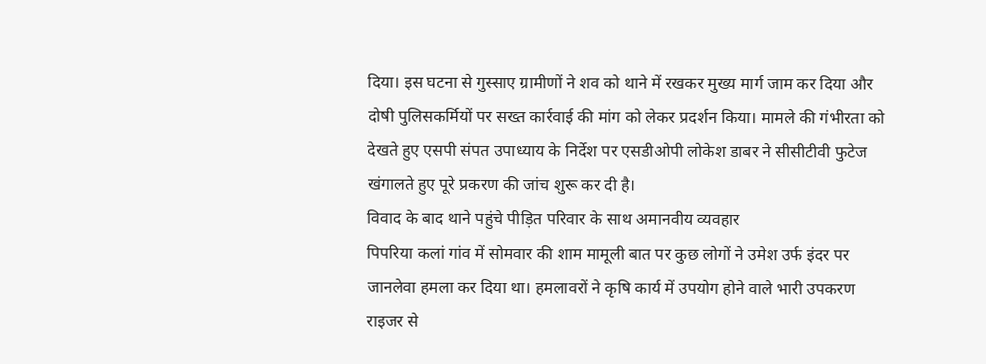दिया। इस घटना से गुस्साए ग्रामीणों ने शव को थाने में रखकर मुख्य मार्ग जाम कर दिया और दोषी पुलिसकर्मियों पर सख्त कार्रवाई की मांग को लेकर प्रदर्शन किया। मामले की गंभीरता को देखते हुए एसपी संपत उपाध्याय के निर्देश पर एसडीओपी लोकेश डाबर ने सीसीटीवी फुटेज खंगालते हुए पूरे प्रकरण की जांच शुरू कर दी है।
विवाद के बाद थाने पहुंचे पीड़ित परिवार के साथ अमानवीय व्यवहार
पिपरिया कलां गांव में सोमवार की शाम मामूली बात पर कुछ लोगों ने उमेश उर्फ इंदर पर जानलेवा हमला कर दिया था। हमलावरों ने कृषि कार्य में उपयोग होने वाले भारी उपकरण राइजर से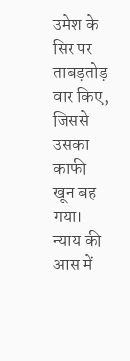उमेश के सिर पर ताबड़तोड़ वार किए, जिससे उसका काफी खून बह गया। न्याय की आस में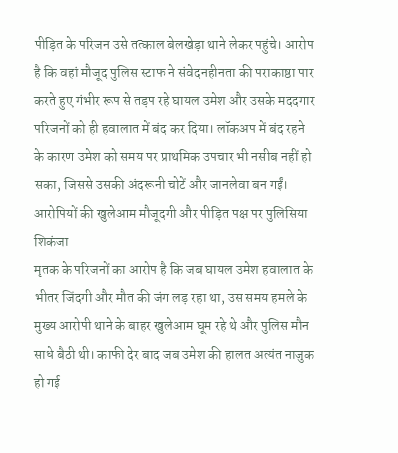पीड़ित के परिजन उसे तत्काल बेलखेड़ा थाने लेकर पहुंचे। आरोप है कि वहां मौजूद पुलिस स्टाफ ने संवेदनहीनता की पराकाष्ठा पार करते हुए गंभीर रूप से तड़प रहे घायल उमेश और उसके मददगार परिजनों को ही हवालात में बंद कर दिया। लॉकअप में बंद रहने के कारण उमेश को समय पर प्राथमिक उपचार भी नसीब नहीं हो सका, जिससे उसकी अंदरूनी चोटें और जानलेवा बन गईं।
आरोपियों की खुलेआम मौजूदगी और पीड़ित पक्ष पर पुलिसिया शिकंजा
मृतक के परिजनों का आरोप है कि जब घायल उमेश हवालात के भीतर जिंदगी और मौत की जंग लड़ रहा था, उस समय हमले के मुख्य आरोपी थाने के बाहर खुलेआम घूम रहे थे और पुलिस मौन साधे बैठी थी। काफी देर बाद जब उमेश की हालत अत्यंत नाजुक हो गई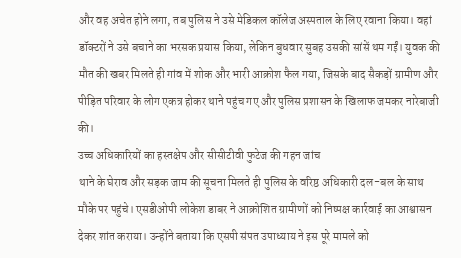और वह अचेत होने लगा, तब पुलिस ने उसे मेडिकल कॉलेज अस्पताल के लिए रवाना किया। वहां डॉक्टरों ने उसे बचाने का भरसक प्रयास किया, लेकिन बुधवार सुबह उसकी सांसें थम गईं। युवक की मौत की खबर मिलते ही गांव में शोक और भारी आक्रोश फैल गया, जिसके बाद सैकड़ों ग्रामीण और पीड़ित परिवार के लोग एकत्र होकर थाने पहुंच गए और पुलिस प्रशासन के खिलाफ जमकर नारेबाजी की।
उच्च अधिकारियों का हस्तक्षेप और सीसीटीवी फुटेज की गहन जांच
थाने के घेराव और सड़क जाम की सूचना मिलते ही पुलिस के वरिष्ठ अधिकारी दल-बल के साथ मौके पर पहुंचे। एसडीओपी लोकेश डाबर ने आक्रोशित ग्रामीणों को निष्पक्ष कार्रवाई का आश्वासन देकर शांत कराया। उन्होंने बताया कि एसपी संपत उपाध्याय ने इस पूरे मामले को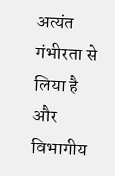अत्यंत गंभीरता से लिया है और विभागीय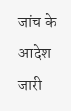जांच के आदेश जारी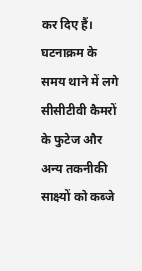कर दिए हैं। घटनाक्रम के समय थाने में लगे सीसीटीवी कैमरों के फुटेज और अन्य तकनीकी साक्ष्यों को कब्जे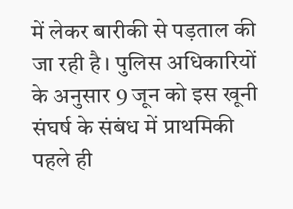में लेकर बारीकी से पड़ताल की जा रही है। पुलिस अधिकारियों के अनुसार 9 जून को इस खूनी संघर्ष के संबंध में प्राथमिकी पहले ही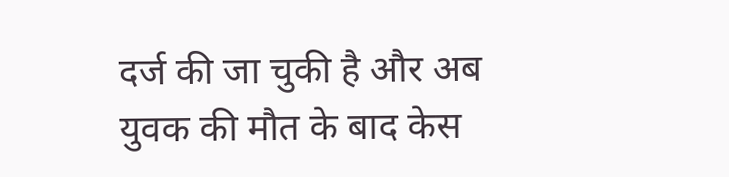दर्ज की जा चुकी है और अब युवक की मौत के बाद केस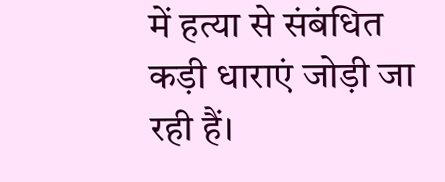में हत्या से संबंधित कड़ी धाराएं जोड़ी जा रही हैं।